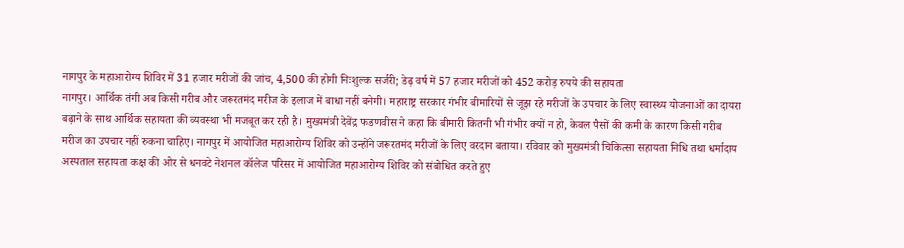नागपुर के महाआरोग्य शिविर में 31 हजार मरीजों की जांच, 4,500 की होगी निःशुल्क सर्जरी; डेढ़ वर्ष में 57 हजार मरीजों को 452 करोड़ रुपये की सहायता
नागपुर। आर्थिक तंगी अब किसी गरीब और जरूरतमंद मरीज के इलाज में बाधा नहीं बनेगी। महाराष्ट्र सरकार गंभीर बीमारियों से जूझ रहे मरीजों के उपचार के लिए स्वास्थ्य योजनाओं का दायरा बढ़ाने के साथ आर्थिक सहायता की व्यवस्था भी मजबूत कर रही है। मुख्यमंत्री देवेंद्र फडणवीस ने कहा कि बीमारी कितनी भी गंभीर क्यों न हो, केवल पैसों की कमी के कारण किसी गरीब मरीज का उपचार नहीं रुकना चाहिए। नागपुर में आयोजित महाआरोग्य शिविर को उन्होंने जरूरतमंद मरीजों के लिए वरदान बताया। रविवार को मुख्यमंत्री चिकित्सा सहायता निधि तथा धर्मादाय अस्पताल सहायता कक्ष की ओर से धनवटे नेशनल कॉलेज परिसर में आयोजित महाआरोग्य शिविर को संबोधित करते हुए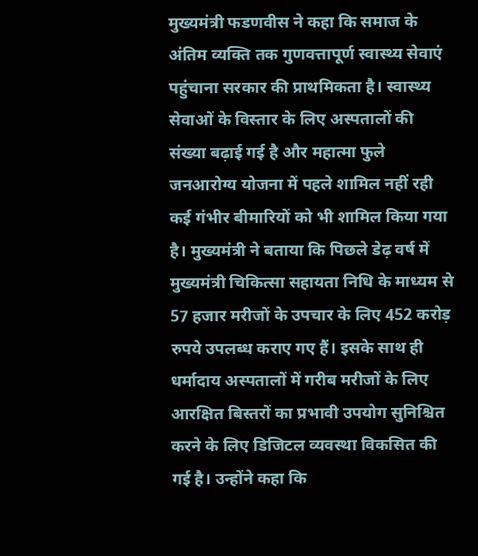मुख्यमंत्री फडणवीस ने कहा कि समाज के अंतिम व्यक्ति तक गुणवत्तापूर्ण स्वास्थ्य सेवाएं पहुंचाना सरकार की प्राथमिकता है। स्वास्थ्य सेवाओं के विस्तार के लिए अस्पतालों की संख्या बढ़ाई गई है और महात्मा फुले जनआरोग्य योजना में पहले शामिल नहीं रही कई गंभीर बीमारियों को भी शामिल किया गया है। मुख्यमंत्री ने बताया कि पिछले डेढ़ वर्ष में मुख्यमंत्री चिकित्सा सहायता निधि के माध्यम से 57 हजार मरीजों के उपचार के लिए 452 करोड़ रुपये उपलब्ध कराए गए हैं। इसके साथ ही धर्मादाय अस्पतालों में गरीब मरीजों के लिए आरक्षित बिस्तरों का प्रभावी उपयोग सुनिश्चित करने के लिए डिजिटल व्यवस्था विकसित की गई है। उन्होंने कहा कि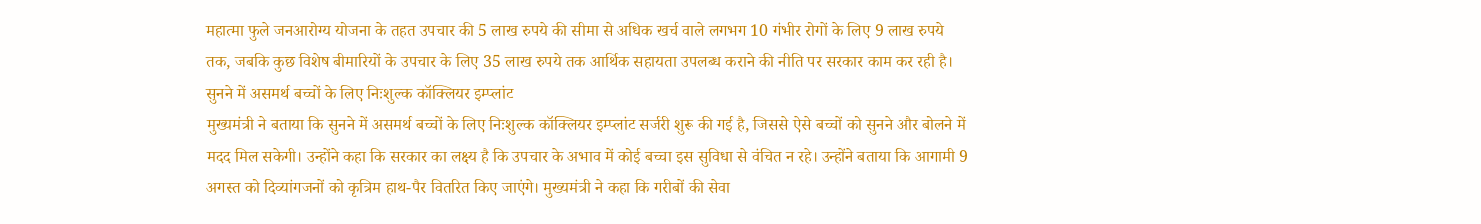महात्मा फुले जनआरोग्य योजना के तहत उपचार की 5 लाख रुपये की सीमा से अधिक खर्च वाले लगभग 10 गंभीर रोगों के लिए 9 लाख रुपये तक, जबकि कुछ विशेष बीमारियों के उपचार के लिए 35 लाख रुपये तक आर्थिक सहायता उपलब्ध कराने की नीति पर सरकार काम कर रही है।
सुनने में असमर्थ बच्चों के लिए निःशुल्क कॉक्लियर इम्प्लांट
मुख्यमंत्री ने बताया कि सुनने में असमर्थ बच्चों के लिए निःशुल्क कॉक्लियर इम्प्लांट सर्जरी शुरू की गई है, जिससे ऐसे बच्चों को सुनने और बोलने में मदद मिल सकेगी। उन्होंने कहा कि सरकार का लक्ष्य है कि उपचार के अभाव में कोई बच्चा इस सुविधा से वंचित न रहे। उन्होंने बताया कि आगामी 9 अगस्त को दिव्यांगजनों को कृत्रिम हाथ-पैर वितरित किए जाएंगे। मुख्यमंत्री ने कहा कि गरीबों की सेवा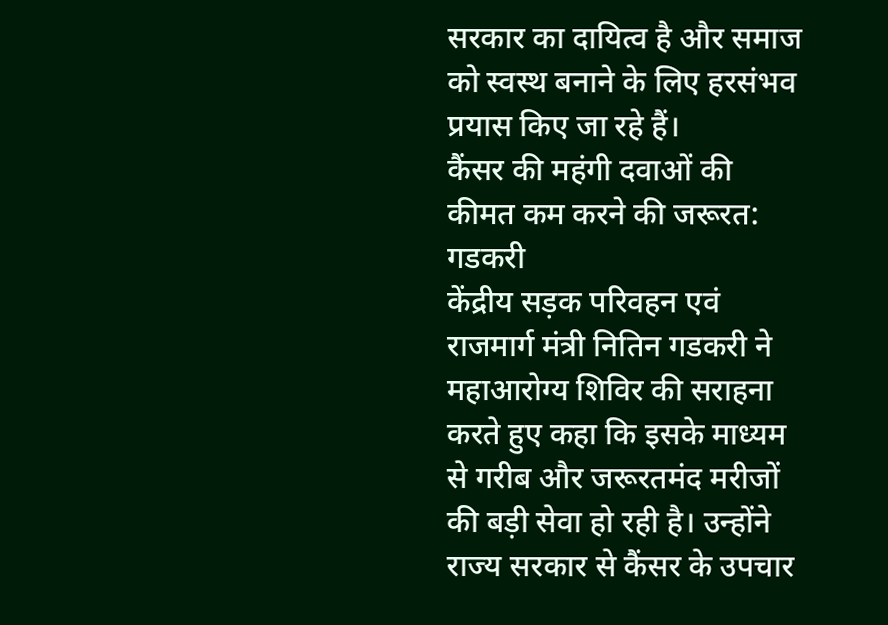सरकार का दायित्व है और समाज को स्वस्थ बनाने के लिए हरसंभव प्रयास किए जा रहे हैं।
कैंसर की महंगी दवाओं की कीमत कम करने की जरूरत: गडकरी
केंद्रीय सड़क परिवहन एवं राजमार्ग मंत्री नितिन गडकरी ने महाआरोग्य शिविर की सराहना करते हुए कहा कि इसके माध्यम से गरीब और जरूरतमंद मरीजों की बड़ी सेवा हो रही है। उन्होंने राज्य सरकार से कैंसर के उपचार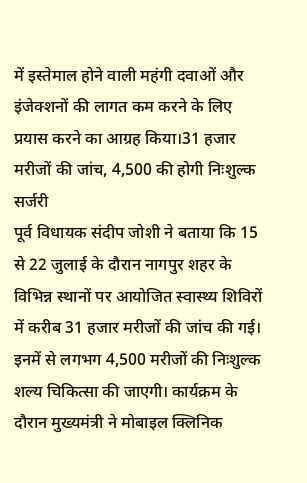में इस्तेमाल होने वाली महंगी दवाओं और इंजेक्शनों की लागत कम करने के लिए प्रयास करने का आग्रह किया।31 हजार मरीजों की जांच, 4,500 की होगी निःशुल्क सर्जरी
पूर्व विधायक संदीप जोशी ने बताया कि 15 से 22 जुलाई के दौरान नागपुर शहर के विभिन्न स्थानों पर आयोजित स्वास्थ्य शिविरों में करीब 31 हजार मरीजों की जांच की गई। इनमें से लगभग 4,500 मरीजों की निःशुल्क शल्य चिकित्सा की जाएगी। कार्यक्रम के दौरान मुख्यमंत्री ने मोबाइल क्लिनिक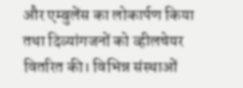और एम्बुलेंस का लोकार्पण किया तथा दिव्यांगजनों को व्हीलचेयर वितरित की। विभिन्न संस्थाओं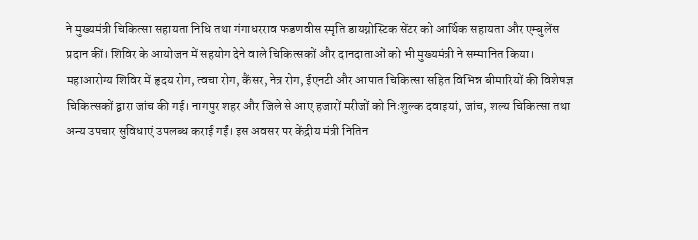ने मुख्यमंत्री चिकित्सा सहायता निधि तथा गंगाधरराव फडणवीस स्मृति डायग्नोस्टिक सेंटर को आर्थिक सहायता और एम्बुलेंस प्रदान कीं। शिविर के आयोजन में सहयोग देने वाले चिकित्सकों और दानदाताओं को भी मुख्यमंत्री ने सम्मानित किया। महाआरोग्य शिविर में हृदय रोग, त्वचा रोग, कैंसर, नेत्र रोग, ईएनटी और आपात चिकित्सा सहित विभिन्न बीमारियों की विशेषज्ञ चिकित्सकों द्वारा जांच की गई। नागपुर शहर और जिले से आए हजारों मरीजों को निःशुल्क दवाइयां, जांच, शल्य चिकित्सा तथा अन्य उपचार सुविधाएं उपलब्ध कराई गईं। इस अवसर पर केंद्रीय मंत्री नितिन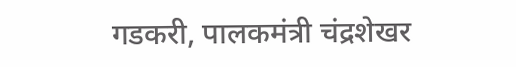गडकरी, पालकमंत्री चंद्रशेखर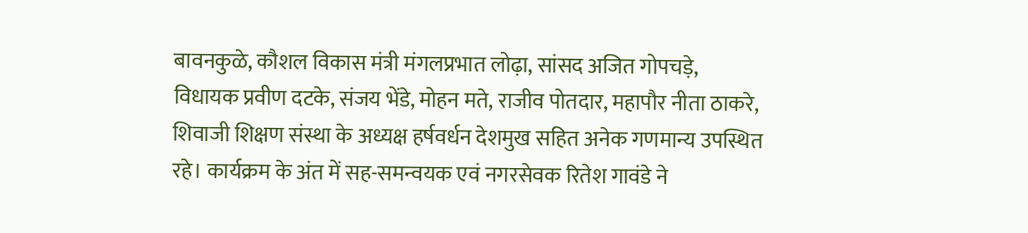बावनकुळे, कौशल विकास मंत्री मंगलप्रभात लोढ़ा, सांसद अजित गोपचड़े, विधायक प्रवीण दटके, संजय भेंडे, मोहन मते, राजीव पोतदार, महापौर नीता ठाकरे, शिवाजी शिक्षण संस्था के अध्यक्ष हर्षवर्धन देशमुख सहित अनेक गणमान्य उपस्थित रहे। कार्यक्रम के अंत में सह-समन्वयक एवं नगरसेवक रितेश गावंडे ने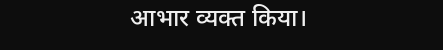आभार व्यक्त किया।